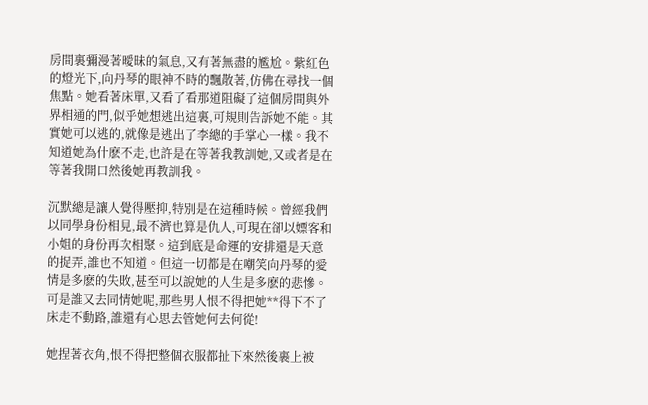房間裏彌漫著曖昧的氣息,又有著無盡的尷尬。紫紅色的燈光下,向丹琴的眼神不時的飄散著,仿佛在尋找一個焦點。她看著床單,又看了看那道阻礙了這個房間與外界相通的門,似乎她想逃出這裏,可規則告訴她不能。其實她可以逃的,就像是逃出了李總的手掌心一樣。我不知道她為什麽不走,也許是在等著我教訓她,又或者是在等著我開口然後她再教訓我。

沉默總是讓人覺得壓抑,特別是在這種時候。曾經我們以同學身份相見,最不濟也算是仇人,可現在卻以嫖客和小姐的身份再次相聚。這到底是命運的安排還是天意的捉弄,誰也不知道。但這一切都是在嘲笑向丹琴的愛情是多麽的失敗,甚至可以說她的人生是多麽的悲慘。可是誰又去同情她呢,那些男人恨不得把她**得下不了床走不動路,誰還有心思去管她何去何從!

她捏著衣角,恨不得把整個衣服都扯下來然後裹上被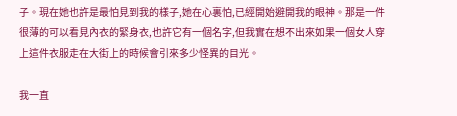子。現在她也許是最怕見到我的樣子,她在心裏怕,已經開始避開我的眼神。那是一件很薄的可以看見內衣的緊身衣,也許它有一個名字,但我實在想不出來如果一個女人穿上這件衣服走在大街上的時候會引來多少怪異的目光。

我一直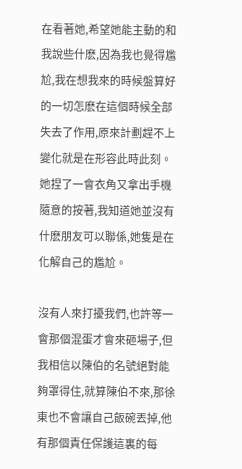在看著她,希望她能主動的和我說些什麽,因為我也覺得尷尬,我在想我來的時候盤算好的一切怎麽在這個時候全部失去了作用,原來計劃趕不上變化就是在形容此時此刻。她捏了一會衣角又拿出手機隨意的按著,我知道她並沒有什麽朋友可以聯係,她隻是在化解自己的尷尬。

沒有人來打擾我們,也許等一會那個混蛋才會來砸場子,但我相信以陳伯的名號絕對能夠罩得住,就算陳伯不來,那徐東也不會讓自己飯碗丟掉,他有那個責任保護這裏的每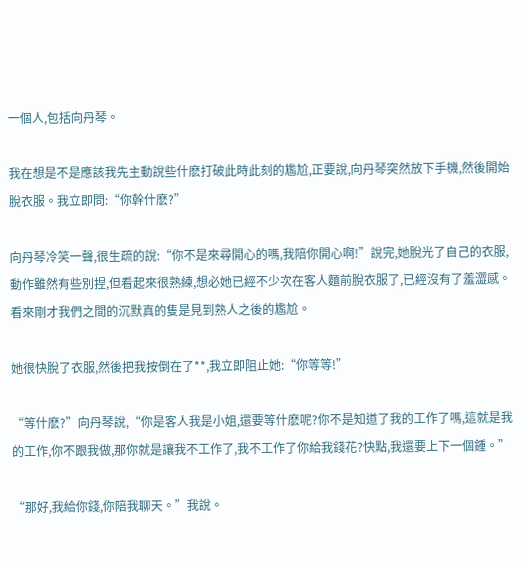一個人,包括向丹琴。

我在想是不是應該我先主動說些什麽打破此時此刻的尷尬,正要說,向丹琴突然放下手機,然後開始脫衣服。我立即問:“你幹什麽?”

向丹琴冷笑一聲,很生疏的說:“你不是來尋開心的嗎,我陪你開心啊!”說完,她脫光了自己的衣服,動作雖然有些別捏,但看起來很熟練,想必她已經不少次在客人麵前脫衣服了,已經沒有了羞澀感。看來剛才我們之間的沉默真的隻是見到熟人之後的尷尬。

她很快脫了衣服,然後把我按倒在了**,我立即阻止她:“你等等!”

“等什麽?”向丹琴說,“你是客人我是小姐,還要等什麽呢?你不是知道了我的工作了嗎,這就是我的工作,你不跟我做,那你就是讓我不工作了,我不工作了你給我錢花?快點,我還要上下一個鍾。”

“那好,我給你錢,你陪我聊天。”我說。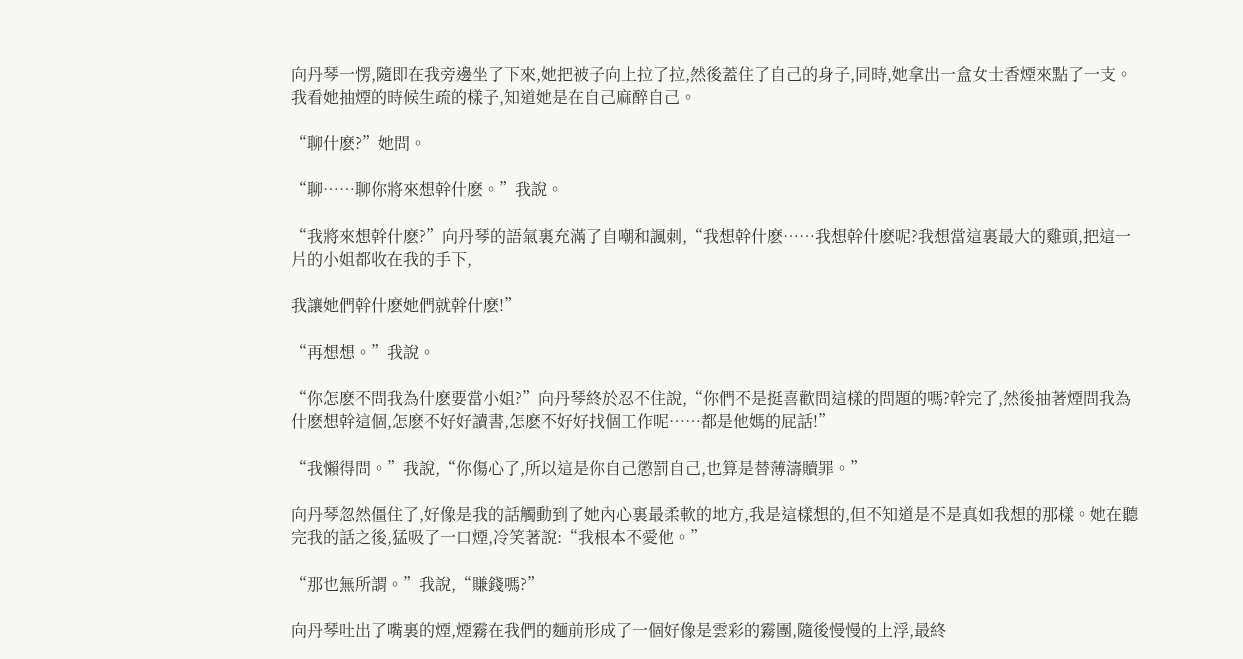向丹琴一愣,隨即在我旁邊坐了下來,她把被子向上拉了拉,然後蓋住了自己的身子,同時,她拿出一盒女士香煙來點了一支。我看她抽煙的時候生疏的樣子,知道她是在自己麻醉自己。

“聊什麽?”她問。

“聊……聊你將來想幹什麽。”我說。

“我將來想幹什麽?”向丹琴的語氣裏充滿了自嘲和諷刺,“我想幹什麽……我想幹什麽呢?我想當這裏最大的雞頭,把這一片的小姐都收在我的手下,

我讓她們幹什麽她們就幹什麽!”

“再想想。”我說。

“你怎麽不問我為什麽要當小姐?”向丹琴終於忍不住說,“你們不是挺喜歡問這樣的問題的嗎?幹完了,然後抽著煙問我為什麽想幹這個,怎麽不好好讀書,怎麽不好好找個工作呢……都是他媽的屁話!”

“我懶得問。”我說,“你傷心了,所以這是你自己懲罰自己,也算是替薄濤贖罪。”

向丹琴忽然僵住了,好像是我的話觸動到了她內心裏最柔軟的地方,我是這樣想的,但不知道是不是真如我想的那樣。她在聽完我的話之後,猛吸了一口煙,冷笑著說:“我根本不愛他。”

“那也無所謂。”我說,“賺錢嗎?”

向丹琴吐出了嘴裏的煙,煙霧在我們的麵前形成了一個好像是雲彩的霧團,隨後慢慢的上浮,最終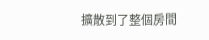擴散到了整個房間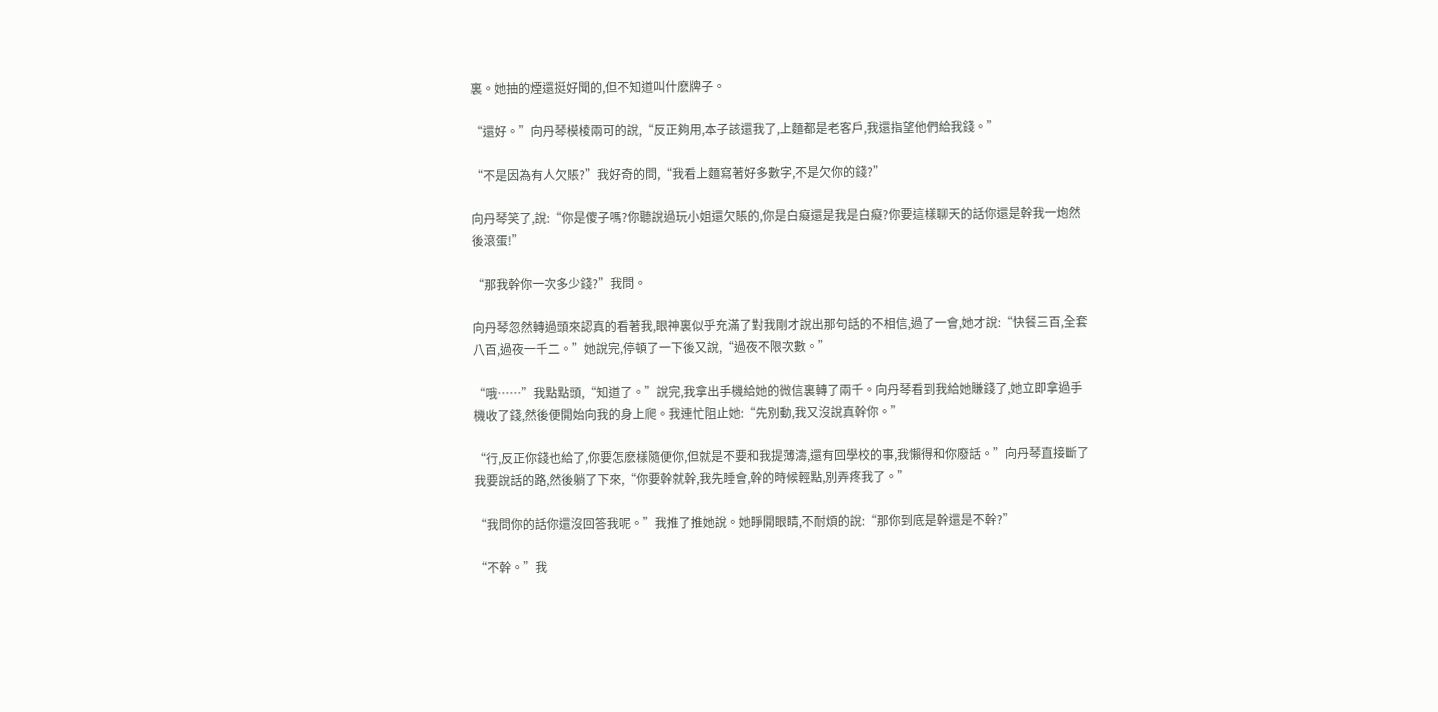裏。她抽的煙還挺好聞的,但不知道叫什麽牌子。

“還好。”向丹琴模棱兩可的說,“反正夠用,本子該還我了,上麵都是老客戶,我還指望他們給我錢。”

“不是因為有人欠賬?”我好奇的問,“我看上麵寫著好多數字,不是欠你的錢?”

向丹琴笑了,說:“你是傻子嗎?你聽說過玩小姐還欠賬的,你是白癡還是我是白癡?你要這樣聊天的話你還是幹我一炮然後滾蛋!”

“那我幹你一次多少錢?”我問。

向丹琴忽然轉過頭來認真的看著我,眼神裏似乎充滿了對我剛才說出那句話的不相信,過了一會,她才說:“快餐三百,全套八百,過夜一千二。”她說完,停頓了一下後又說,“過夜不限次數。”

“哦……”我點點頭,“知道了。”說完,我拿出手機給她的微信裏轉了兩千。向丹琴看到我給她賺錢了,她立即拿過手機收了錢,然後便開始向我的身上爬。我連忙阻止她:“先別動,我又沒說真幹你。”

“行,反正你錢也給了,你要怎麽樣隨便你,但就是不要和我提薄濤,還有回學校的事,我懶得和你廢話。”向丹琴直接斷了我要說話的路,然後躺了下來,“你要幹就幹,我先睡會,幹的時候輕點,別弄疼我了。”

“我問你的話你還沒回答我呢。”我推了推她說。她睜開眼睛,不耐煩的說:“那你到底是幹還是不幹?”

“不幹。”我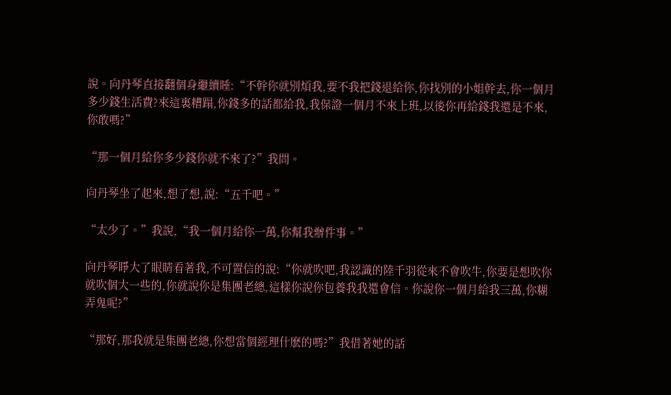說。向丹琴直接翻個身繼續睡:“不幹你就別煩我,要不我把錢退給你,你找別的小姐幹去,你一個月多少錢生活費?來這裏糟蹋,你錢多的話都給我,我保證一個月不來上班,以後你再給錢我還是不來,你敢嗎?”

“那一個月給你多少錢你就不來了?”我問。

向丹琴坐了起來,想了想,說:“五千吧。”

“太少了。”我說,“我一個月給你一萬,你幫我辦件事。”

向丹琴睜大了眼睛看著我,不可置信的說:“你就吹吧,我認識的陸千羽從來不會吹牛,你要是想吹你就吹個大一些的,你就說你是集團老總,這樣你說你包養我我還會信。你說你一個月給我三萬,你糊弄鬼呢?”

“那好,那我就是集團老總,你想當個經理什麽的嗎?”我借著她的話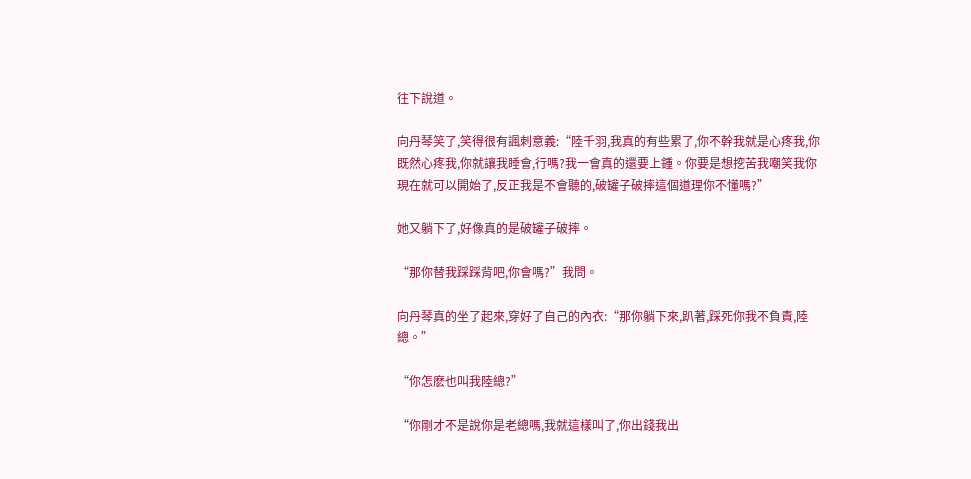往下說道。

向丹琴笑了,笑得很有諷刺意義:“陸千羽,我真的有些累了,你不幹我就是心疼我,你既然心疼我,你就讓我睡會,行嗎?我一會真的還要上鍾。你要是想挖苦我嘲笑我你現在就可以開始了,反正我是不會聽的,破罐子破摔這個道理你不懂嗎?”

她又躺下了,好像真的是破罐子破摔。

“那你替我踩踩背吧,你會嗎?”我問。

向丹琴真的坐了起來,穿好了自己的內衣:“那你躺下來,趴著,踩死你我不負責,陸總。”

“你怎麽也叫我陸總?”

“你剛才不是說你是老總嗎,我就這樣叫了,你出錢我出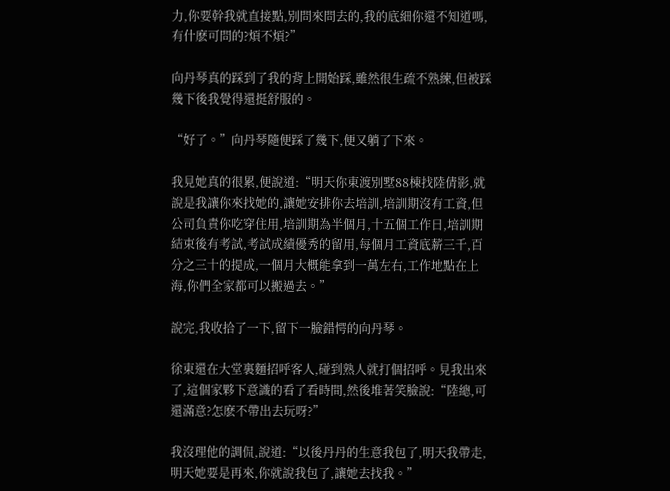力,你要幹我就直接點,別問來問去的,我的底細你還不知道嗎,有什麽可問的?煩不煩?”

向丹琴真的踩到了我的背上開始踩,雖然很生疏不熟練,但被踩幾下後我覺得還挺舒服的。

“好了。”向丹琴隨便踩了幾下,便又躺了下來。

我見她真的很累,便說道:“明天你東渡別墅88棟找陸倩影,就說是我讓你來找她的,讓她安排你去培訓,培訓期沒有工資,但公司負責你吃穿住用,培訓期為半個月,十五個工作日,培訓期結束後有考試,考試成績優秀的留用,每個月工資底薪三千,百分之三十的提成,一個月大概能拿到一萬左右,工作地點在上海,你們全家都可以搬過去。”

說完,我收拾了一下,留下一臉錯愕的向丹琴。

徐東還在大堂裏麵招呼客人,碰到熟人就打個招呼。見我出來了,這個家夥下意識的看了看時間,然後堆著笑臉說:“陸總,可還滿意?怎麽不帶出去玩呀?”

我沒理他的調侃,說道:“以後丹丹的生意我包了,明天我帶走,明天她要是再來,你就說我包了,讓她去找我。”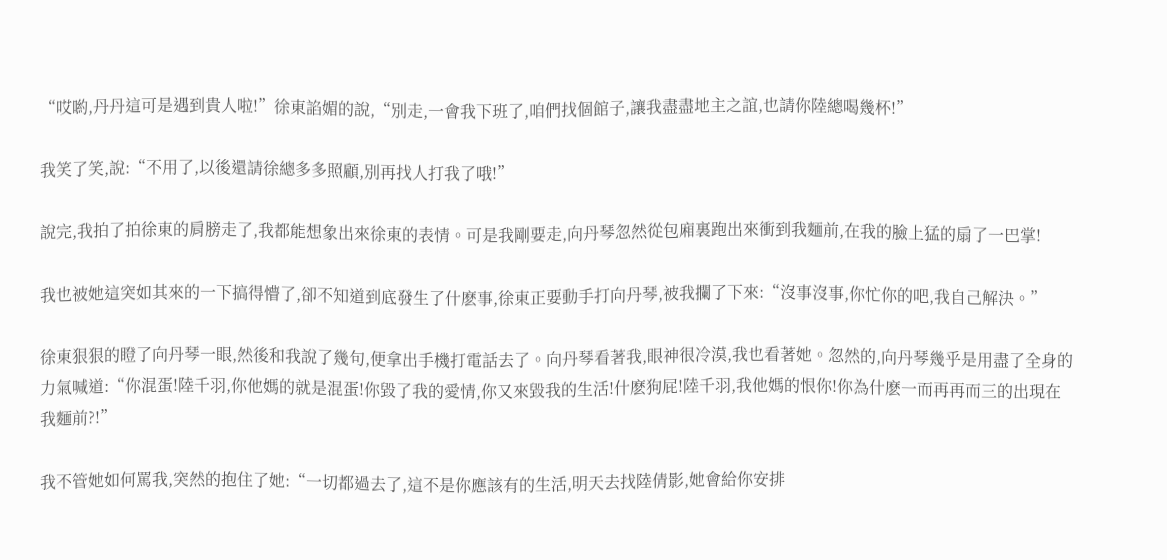“哎喲,丹丹這可是遇到貴人啦!”徐東諂媚的說,“別走,一會我下班了,咱們找個館子,讓我盡盡地主之誼,也請你陸總喝幾杯!”

我笑了笑,說:“不用了,以後還請徐總多多照顧,別再找人打我了哦!”

說完,我拍了拍徐東的肩膀走了,我都能想象出來徐東的表情。可是我剛要走,向丹琴忽然從包廂裏跑出來衝到我麵前,在我的臉上猛的扇了一巴掌!

我也被她這突如其來的一下搞得懵了,卻不知道到底發生了什麽事,徐東正要動手打向丹琴,被我攔了下來:“沒事沒事,你忙你的吧,我自己解決。”

徐東狠狠的瞪了向丹琴一眼,然後和我說了幾句,便拿出手機打電話去了。向丹琴看著我,眼神很冷漠,我也看著她。忽然的,向丹琴幾乎是用盡了全身的力氣喊道:“你混蛋!陸千羽,你他媽的就是混蛋!你毀了我的愛情,你又來毀我的生活!什麽狗屁!陸千羽,我他媽的恨你!你為什麽一而再再而三的出現在我麵前?!”

我不管她如何罵我,突然的抱住了她:“一切都過去了,這不是你應該有的生活,明天去找陸倩影,她會給你安排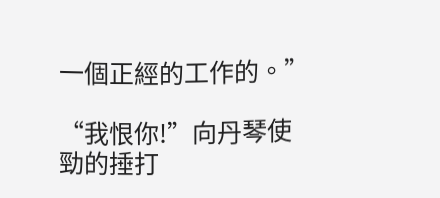一個正經的工作的。”

“我恨你!”向丹琴使勁的捶打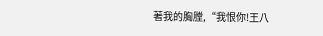著我的胸膛,“我恨你!王八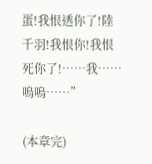蛋!我恨透你了!陸千羽!我恨你!我恨死你了!……我……嗚嗚……”

(本章完)